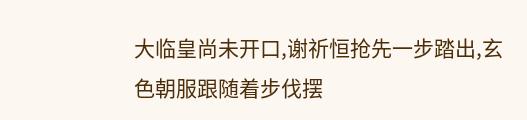大临皇尚未开口,谢祈恒抢先一步踏出,玄色朝服跟随着步伐摆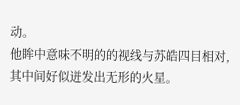动。
他眸中意味不明的的视线与苏皓四目相对,其中间好似迸发出无形的火星。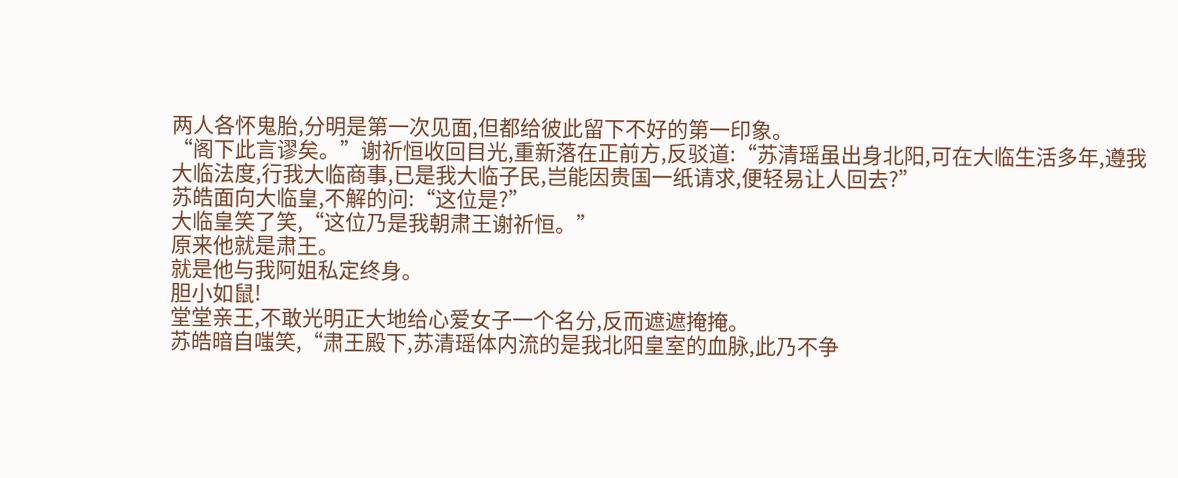两人各怀鬼胎,分明是第一次见面,但都给彼此留下不好的第一印象。
“阁下此言谬矣。”谢祈恒收回目光,重新落在正前方,反驳道:“苏清瑶虽出身北阳,可在大临生活多年,遵我大临法度,行我大临商事,已是我大临子民,岂能因贵国一纸请求,便轻易让人回去?”
苏皓面向大临皇,不解的问:“这位是?”
大临皇笑了笑,“这位乃是我朝肃王谢祈恒。”
原来他就是肃王。
就是他与我阿姐私定终身。
胆小如鼠!
堂堂亲王,不敢光明正大地给心爱女子一个名分,反而遮遮掩掩。
苏皓暗自嗤笑,“肃王殿下,苏清瑶体内流的是我北阳皇室的血脉,此乃不争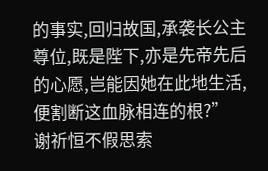的事实,回归故国,承袭长公主尊位,既是陛下,亦是先帝先后的心愿,岂能因她在此地生活,便割断这血脉相连的根?”
谢祈恒不假思索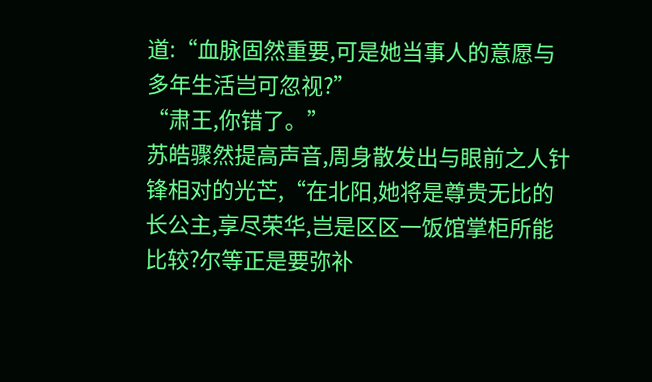道:“血脉固然重要,可是她当事人的意愿与多年生活岂可忽视?”
“肃王,你错了。”
苏皓骤然提高声音,周身散发出与眼前之人针锋相对的光芒,“在北阳,她将是尊贵无比的长公主,享尽荣华,岂是区区一饭馆掌柜所能比较?尔等正是要弥补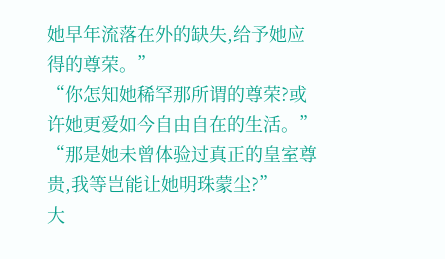她早年流落在外的缺失,给予她应得的尊荣。”
“你怎知她稀罕那所谓的尊荣?或许她更爱如今自由自在的生活。”
“那是她未曾体验过真正的皇室尊贵,我等岂能让她明珠蒙尘?”
大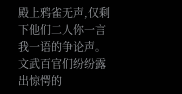殿上鸦雀无声,仅剩下他们二人你一言我一语的争论声。
文武百官们纷纷露出惊愕的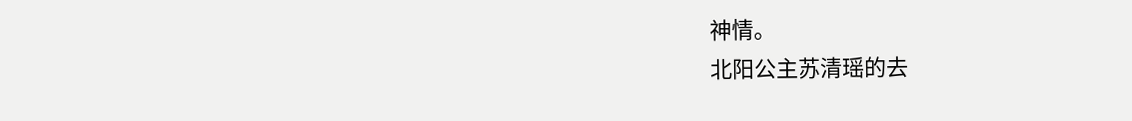神情。
北阳公主苏清瑶的去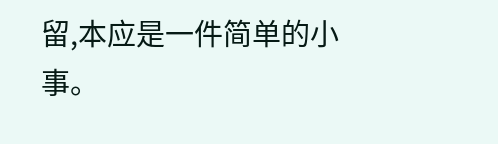留,本应是一件简单的小事。